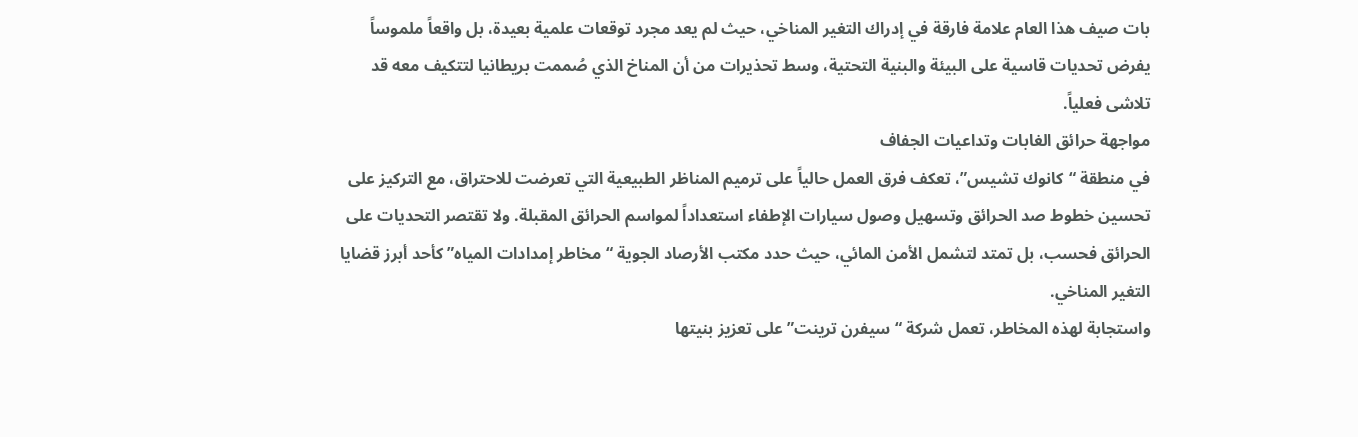بات صيف هذا العام علامة فارقة في إدراك التغير المناخي، حيث لم يعد مجرد توقعات علمية بعيدة، بل واقعاً ملموساً يفرض تحديات قاسية على البيئة والبنية التحتية، وسط تحذيرات من أن المناخ الذي صُممت بريطانيا لتتكيف معه قد تلاشى فعلياً.
مواجهة حرائق الغابات وتداعيات الجفاف
في منطقة “كانوك تشيس”، تعكف فرق العمل حالياً على ترميم المناظر الطبيعية التي تعرضت للاحتراق، مع التركيز على تحسين خطوط صد الحرائق وتسهيل وصول سيارات الإطفاء استعداداً لمواسم الحرائق المقبلة. ولا تقتصر التحديات على الحرائق فحسب، بل تمتد لتشمل الأمن المائي، حيث حدد مكتب الأرصاد الجوية “مخاطر إمدادات المياه” كأحد أبرز قضايا التغير المناخي.
واستجابة لهذه المخاطر، تعمل شركة “سيفرن ترينت” على تعزيز بنيتها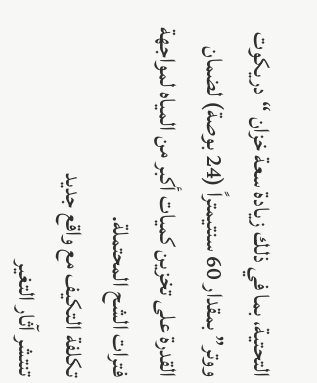التحتية، بما في ذلك زيادة سعة خزان “دريكوت ووتر” بمقدار 60 سنتيمتراً (24 بوصة) لضمان القدرة على تخزين كميات أكبر من المياه لمواجهة فترات الشح المحتملة.
تكلفة التكيف مع واقع جديد
تنتشر آثار التغير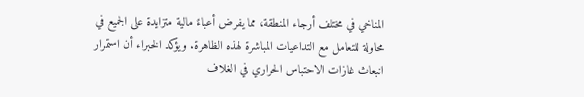المناخي في مختلف أرجاء المنطقة، مما يفرض أعباءً مالية متزايدة على الجميع في محاولة للتعامل مع التداعيات المباشرة لهذه الظاهرة. ويؤكد الخبراء أن استمرار انبعاث غازات الاحتباس الحراري في الغلاف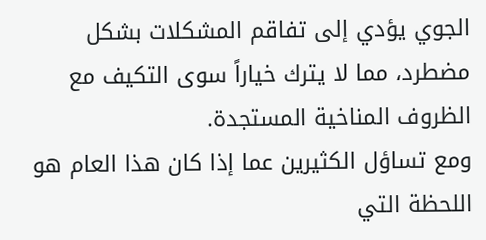الجوي يؤدي إلى تفاقم المشكلات بشكل مضطرد، مما لا يترك خياراً سوى التكيف مع الظروف المناخية المستجدة.
ومع تساؤل الكثيرين عما إذا كان هذا العام هو اللحظة التي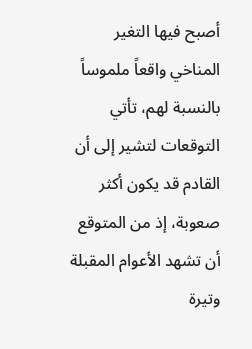أصبح فيها التغير المناخي واقعاً ملموساً بالنسبة لهم، تأتي التوقعات لتشير إلى أن القادم قد يكون أكثر صعوبة، إذ من المتوقع أن تشهد الأعوام المقبلة وتيرة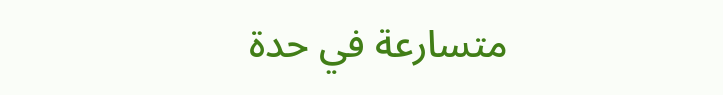متسارعة في حدة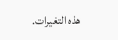هذه التغيرات.